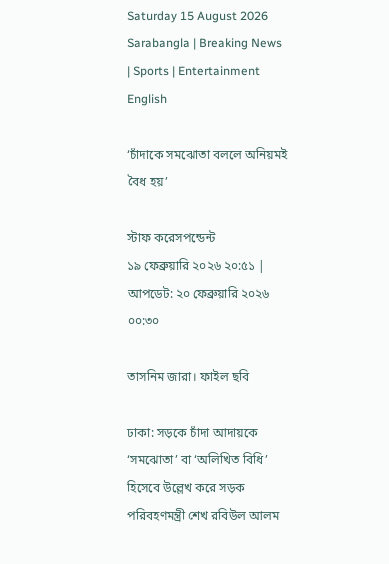Saturday 15 August 2026
Sarabangla | Breaking News | Sports | Entertainment
English

‘চাঁদাকে সমঝোতা বললে অনিয়মই বৈধ হয়’

স্টাফ করেসপন্ডেন্ট
১৯ ফেব্রুয়ারি ২০২৬ ২০:৫১ | আপডেট: ২০ ফেব্রুয়ারি ২০২৬ ০০:৩০

তাসনিম জারা। ফাইল ছবি

ঢাকা: সড়কে চাঁদা আদায়কে ‘সমঝোতা’ বা ‘অলিখিত বিধি’ হিসেবে উল্লেখ করে সড়ক পরিবহণমন্ত্রী শেখ রবিউল আলম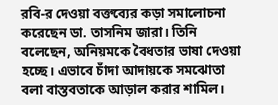রবি-র দেওয়া বক্তব্যের কড়া সমালোচনা করেছেন ডা. তাসনিম জারা। তিনি বলেছেন, অনিয়মকে বৈধতার ভাষা দেওয়া হচ্ছে। এভাবে চাঁদা আদায়কে সমঝোতা বলা বাস্তবতাকে আড়াল করার শামিল।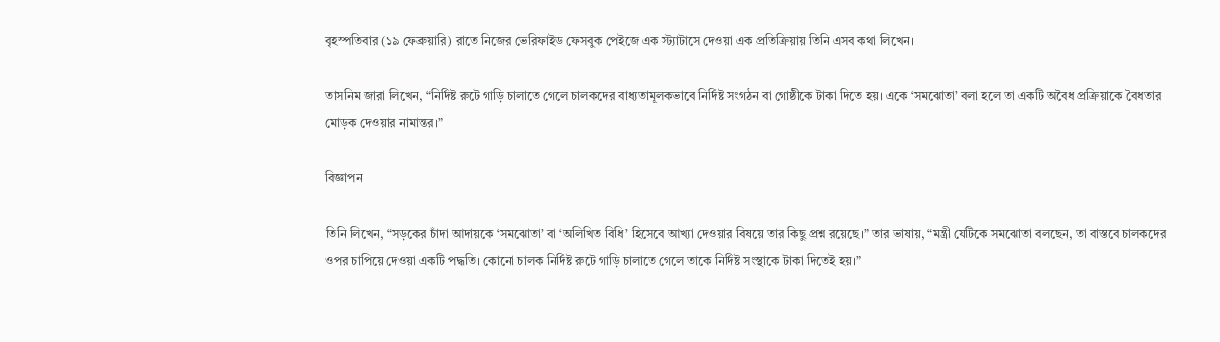বৃহস্পতিবার (১৯ ফেব্রুয়ারি) রাতে নিজের ভেরিফাইড ফেসবুক পেইজে এক স্ট্যাটাসে দেওয়া এক প্রতিক্রিয়ায় তিনি এসব কথা লিখেন।

তাসনিম জারা লিখেন, “নির্দিষ্ট রুটে গাড়ি চালাতে গেলে চালকদের বাধ্যতামূলকভাবে নির্দিষ্ট সংগঠন বা গোষ্ঠীকে টাকা দিতে হয়। একে ‘সমঝোতা’ বলা হলে তা একটি অবৈধ প্রক্রিয়াকে বৈধতার মোড়ক দেওয়ার নামান্তর।”

বিজ্ঞাপন

তিনি লিখেন, “সড়কের চাঁদা আদায়কে ‘সমঝোতা’ বা ‘অলিখিত বিধি’ হিসেবে আখ্যা দেওয়ার বিষয়ে তার কিছু প্রশ্ন রয়েছে।” তার ভাষায়, “মন্ত্রী যেটিকে সমঝোতা বলছেন, তা বাস্তবে চালকদের ওপর চাপিয়ে দেওয়া একটি পদ্ধতি। কোনো চালক নির্দিষ্ট রুটে গাড়ি চালাতে গেলে তাকে নির্দিষ্ট সংস্থাকে টাকা দিতেই হয়।”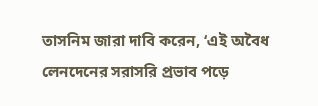তাসনিম জারা দাবি করেন, ‘এই অবৈধ লেনদেনের সরাসরি প্রভাব পড়ে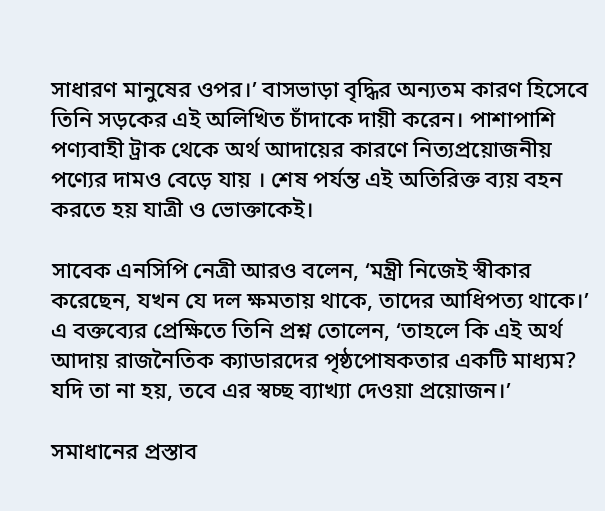সাধারণ মানুষের ওপর।’ বাসভাড়া বৃদ্ধির অন্যতম কারণ হিসেবে তিনি সড়কের এই অলিখিত চাঁদাকে দায়ী করেন। পাশাপাশি পণ্যবাহী ট্রাক থেকে অর্থ আদায়ের কারণে নিত্যপ্রয়োজনীয় পণ্যের দামও বেড়ে যায় । শেষ পর্যন্ত এই অতিরিক্ত ব্যয় বহন করতে হয় যাত্রী ও ভোক্তাকেই।

সাবেক এনসিপি নেত্রী আরও বলেন, ‘মন্ত্রী নিজেই স্বীকার করেছেন, যখন যে দল ক্ষমতায় থাকে, তাদের আধিপত্য থাকে।’ এ বক্তব্যের প্রেক্ষিতে তিনি প্রশ্ন তোলেন, ‘তাহলে কি এই অর্থ আদায় রাজনৈতিক ক্যাডারদের পৃষ্ঠপোষকতার একটি মাধ্যম? যদি তা না হয়, তবে এর স্বচ্ছ ব্যাখ্যা দেওয়া প্রয়োজন।’

সমাধানের প্রস্তাব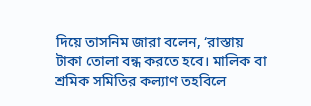দিয়ে তাসনিম জারা বলেন, ‘রাস্তায় টাকা তোলা বন্ধ করতে হবে। মালিক বা শ্রমিক সমিতির কল্যাণ তহবিলে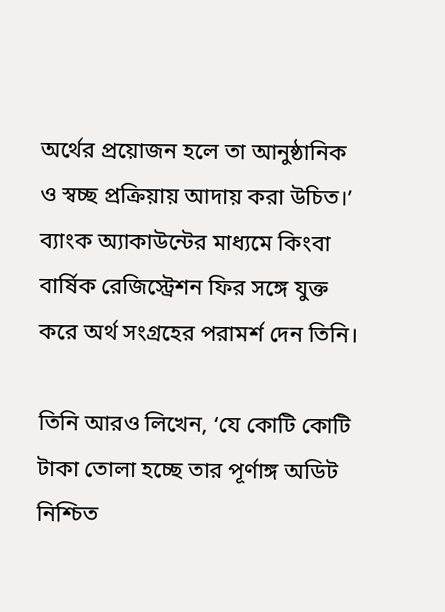অর্থের প্রয়োজন হলে তা আনুষ্ঠানিক ও স্বচ্ছ প্রক্রিয়ায় আদায় করা উচিত।’ ব্যাংক অ্যাকাউন্টের মাধ্যমে কিংবা বার্ষিক রেজিস্ট্রেশন ফির সঙ্গে যুক্ত করে অর্থ সংগ্রহের পরামর্শ দেন তিনি।

তিনি আরও লিখেন, ‘যে কোটি কোটি টাকা তোলা হচ্ছে তার পূর্ণাঙ্গ অডিট নিশ্চিত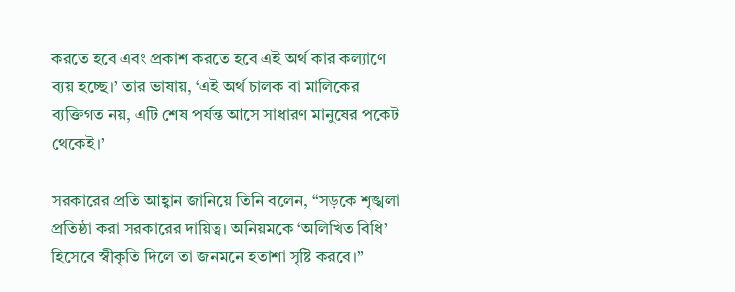করতে হবে এবং প্রকাশ করতে হবে এই অর্থ কার কল্যাণে ব্যয় হচ্ছে।’ তার ভাষায়, ‘এই অর্থ চালক বা মালিকের ব্যক্তিগত নয়, এটি শেষ পর্যন্ত আসে সাধারণ মানুষের পকেট থেকেই।’

সরকারের প্রতি আহ্বান জানিয়ে তিনি বলেন, “সড়কে শৃঙ্খলা প্রতিষ্ঠা করা সরকারের দায়িত্ব। অনিয়মকে ‘অলিখিত বিধি’ হিসেবে স্বীকৃতি দিলে তা জনমনে হতাশা সৃষ্টি করবে।”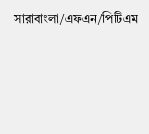সারাবাংলা/এফএন/পিটিএম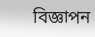বিজ্ঞাপন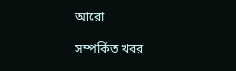আরো

সম্পর্কিত খবর